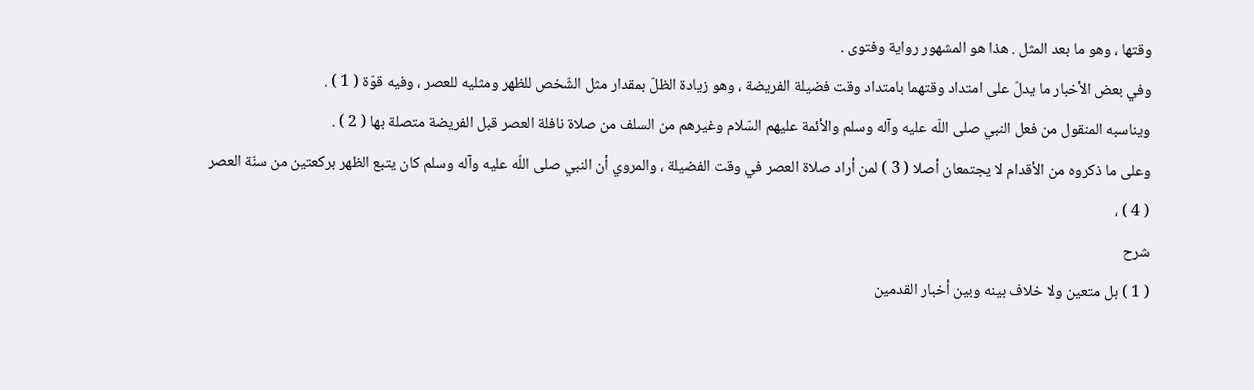وقتها ، وهو ما بعد المثل . هذا هو المشهور رواية وفتوى .
وفي بعض الأخبار ما يدلّ على امتداد وقتهما بامتداد وقت فضيلة الفريضة ، وهو زيادة الظلّ بمقدار مثل الشّخص للظهر ومثليه للعصر ، وفيه قوّة ( 1 ) .
ويناسبه المنقول من فعل النبي صلى اللّه عليه وآله وسلم والأئمة عليهم السّلام وغيرهم من السلف من صلاة نافلة العصر قبل الفريضة متصلة بها ( 2 ) .
وعلى ما ذكروه من الأقدام لا يجتمعان أصلا ( 3 ) لمن أراد صلاة العصر في وقت الفضيلة ، والمروي أن النبي صلى اللّه عليه وآله وسلم كان يتبع الظهر بركعتين من سنّة العصر ( 4 ) ،
شرح
( 1 ) بل متعين ولا خلاف بينه وبين أخبار القدمين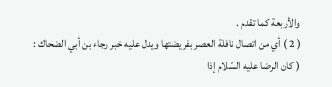والأربعة كما تقدم .
( 2 ) أي من اتصال نافلة العصر بفريضتها ويدل عليه خبر رجاء بن أبي الضحاك : ( كان الرضا عليه السّلام إذا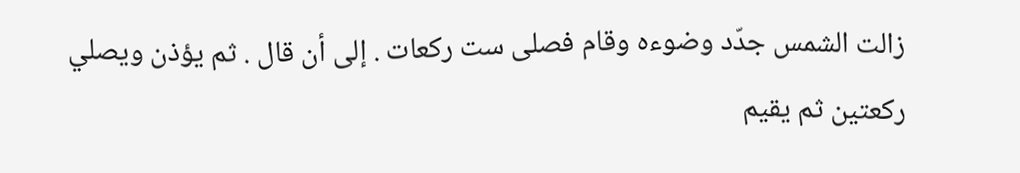زالت الشمس جدّد وضوءه وقام فصلى ست ركعات . إلى أن قال . ثم يؤذن ويصلي ركعتين ثم يقيم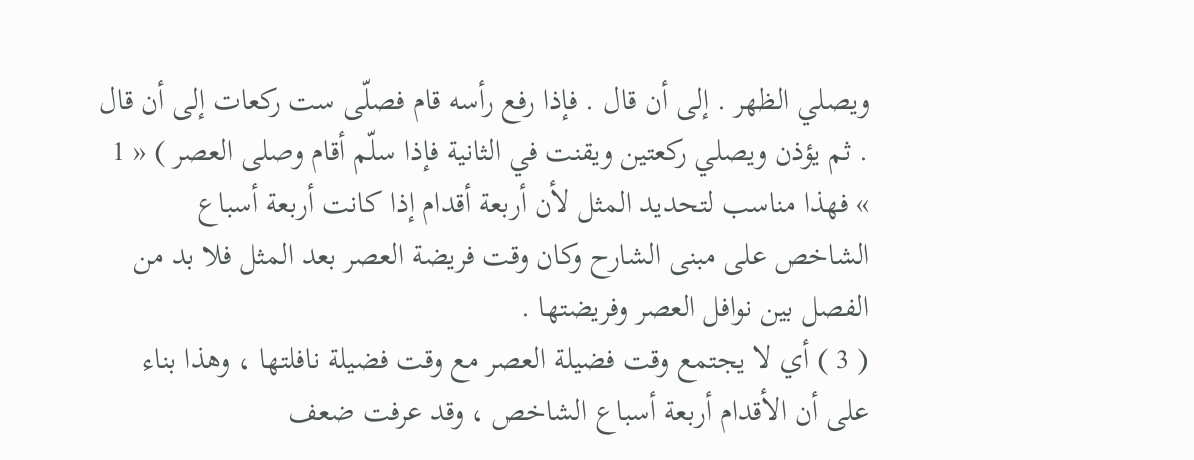ويصلي الظهر . إلى أن قال . فإذا رفع رأسه قام فصلّى ست ركعات إلى أن قال . ثم يؤذن ويصلي ركعتين ويقنت في الثانية فإذا سلّم أقام وصلى العصر ) « 1 » فهذا مناسب لتحديد المثل لأن أربعة أقدام إذا كانت أربعة أسباع الشاخص على مبنى الشارح وكان وقت فريضة العصر بعد المثل فلا بد من الفصل بين نوافل العصر وفريضتها .
( 3 ) أي لا يجتمع وقت فضيلة العصر مع وقت فضيلة نافلتها ، وهذا بناء على أن الأقدام أربعة أسباع الشاخص ، وقد عرفت ضعف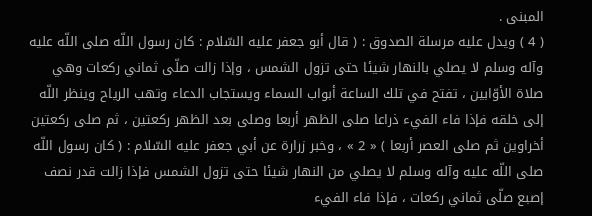المبنى .
( 4 ) ويدل عليه مرسلة الصدوق : ( قال أبو جعفر عليه السّلام : كان رسول اللّه صلى اللّه عليه وآله وسلم لا يصلي بالنهار شيئا حتى تزول الشمس ، وإذا زالت صلّى ثماني ركعات وهي صلاة الأوّابين ، تفتح في تلك الساعة أبواب السماء ويستجاب الدعاء وتهب الرياح وينظر اللّه إلى خلقه فإذا فاء الفيء ذراعا صلى الظهر أربعا وصلى بعد الظهر ركعتين ، ثم صلى ركعتين أخراوين ثم صلى العصر أربعا ) « 2 » ، وخبر زرارة عن أبي جعفر عليه السّلام : ( كان رسول اللّه صلى اللّه عليه وآله وسلم لا يصلي من النهار شيئا حتى تزول الشمس فإذا زالت قدر نصف إصبع صلّى ثماني ركعات ، فإذا فاء الفيء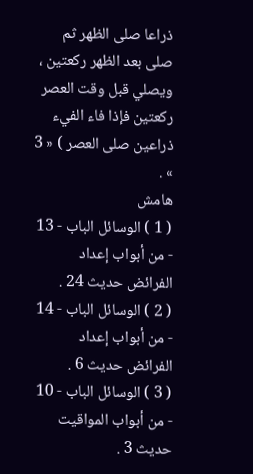ذراعا صلى الظهر ثم صلى بعد الظهر ركعتين ، ويصلي قبل وقت العصر ركعتين فإذا فاء الفيء ذراعين صلى العصر ) « 3 » .
هامش
( 1 ) الوسائل الباب - 13 - من أبواب إعداد الفرائض حديث 24 .
( 2 ) الوسائل الباب - 14 - من أبواب إعداد الفرائض حديث 6 .
( 3 ) الوسائل الباب - 10 - من أبواب المواقيت حديث 3 .